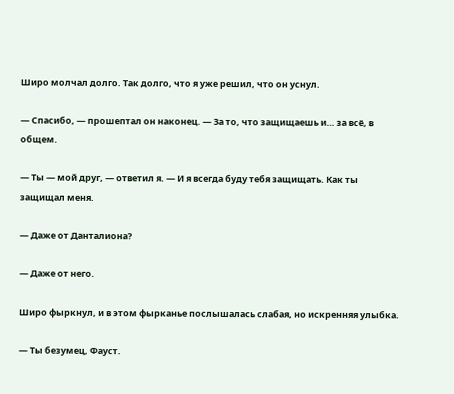Широ молчал долго. Так долго, что я уже решил, что он уснул.

— Спасибо, — прошептал он наконец. — За то, что защищаешь и… за всё, в общем.

— Ты — мой друг, — ответил я. — И я всегда буду тебя защищать. Как ты защищал меня.

— Даже от Данталиона?

— Даже от него.

Широ фыркнул, и в этом фырканье послышалась слабая, но искренняя улыбка.

— Ты безумец, Фауст.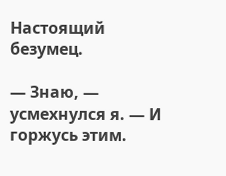Настоящий безумец.

— Знаю, — усмехнулся я. — И горжусь этим.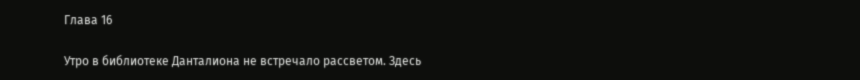Глава 16

Утро в библиотеке Данталиона не встречало рассветом. Здесь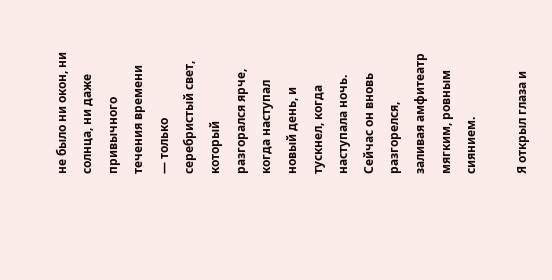не было ни окон, ни солнца, ни даже привычного течения времени — только серебристый свет, который разгорался ярче, когда наступал новый день, и тускнел, когда наступала ночь. Сейчас он вновь разгорелся, заливая амфитеатр мягким, ровным сиянием.

Я открыл глаза и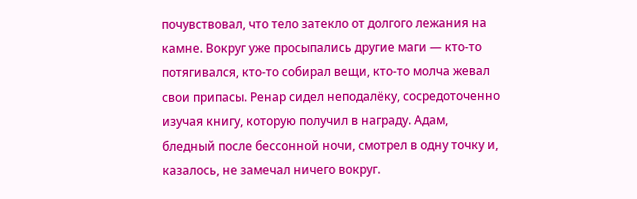почувствовал, что тело затекло от долгого лежания на камне. Вокруг уже просыпались другие маги — кто-то потягивался, кто-то собирал вещи, кто-то молча жевал свои припасы. Ренар сидел неподалёку, сосредоточенно изучая книгу, которую получил в награду. Адам, бледный после бессонной ночи, смотрел в одну точку и, казалось, не замечал ничего вокруг.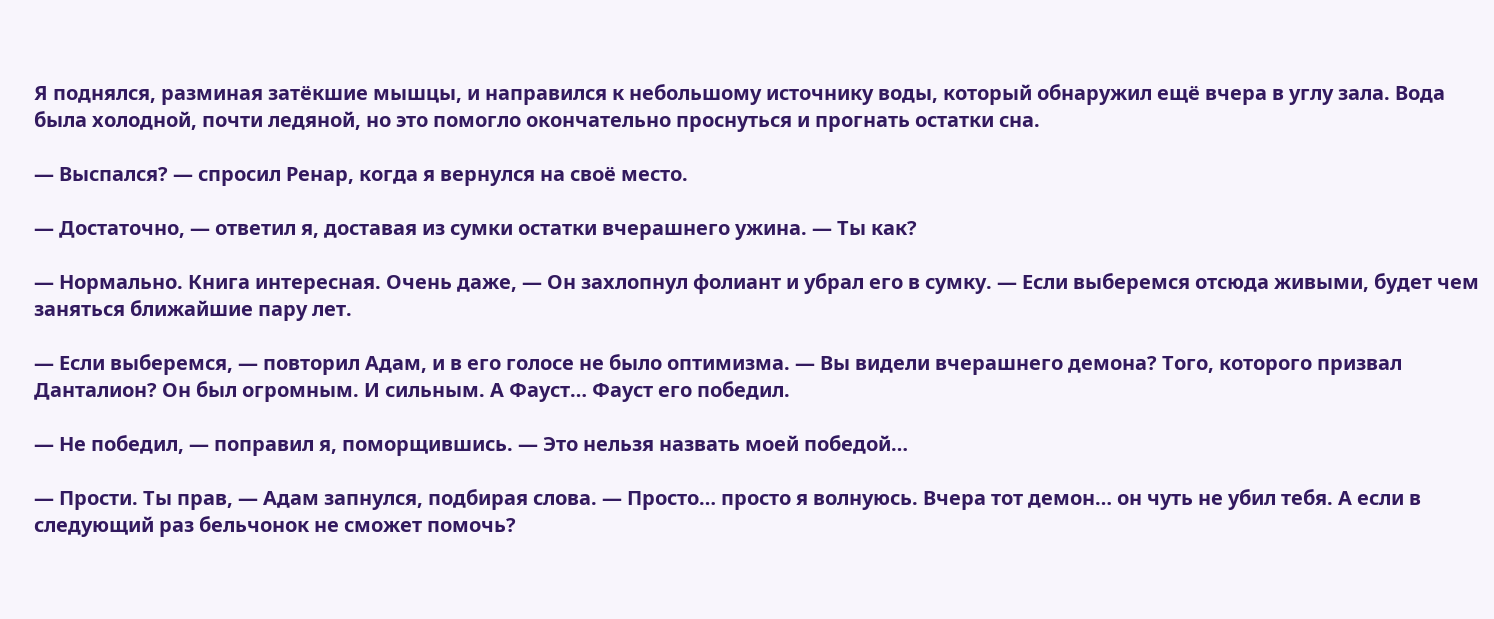Я поднялся, разминая затёкшие мышцы, и направился к небольшому источнику воды, который обнаружил ещё вчера в углу зала. Вода была холодной, почти ледяной, но это помогло окончательно проснуться и прогнать остатки сна.

— Выспался? — спросил Ренар, когда я вернулся на своё место.

— Достаточно, — ответил я, доставая из сумки остатки вчерашнего ужина. — Ты как?

— Нормально. Книга интересная. Очень даже, — Он захлопнул фолиант и убрал его в сумку. — Если выберемся отсюда живыми, будет чем заняться ближайшие пару лет.

— Если выберемся, — повторил Адам, и в его голосе не было оптимизма. — Вы видели вчерашнего демона? Того, которого призвал Данталион? Он был огромным. И сильным. А Фауст… Фауст его победил.

— Не победил, — поправил я, поморщившись. — Это нельзя назвать моей победой…

— Прости. Ты прав, — Адам запнулся, подбирая слова. — Просто… просто я волнуюсь. Вчера тот демон… он чуть не убил тебя. А если в следующий раз бельчонок не сможет помочь?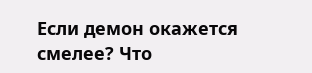Если демон окажется смелее? Что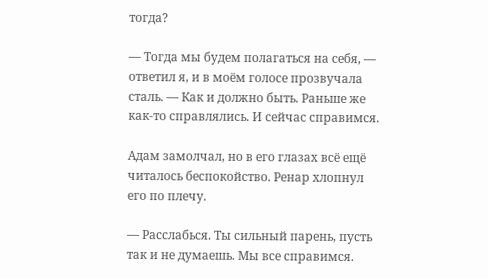тогда?

— Тогда мы будем полагаться на себя, — ответил я, и в моём голосе прозвучала сталь. — Как и должно быть. Раньше же как-то справлялись. И сейчас справимся.

Адам замолчал, но в его глазах всё ещё читалось беспокойство. Ренар хлопнул его по плечу.

— Расслабься. Ты сильный парень, пусть так и не думаешь. Мы все справимся.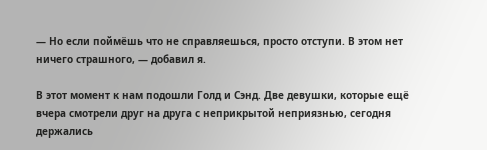— Но если поймёшь что не справляешься, просто отступи. В этом нет ничего страшного, — добавил я.

В этот момент к нам подошли Голд и Сэнд. Две девушки, которые ещё вчера смотрели друг на друга с неприкрытой неприязнью, сегодня держались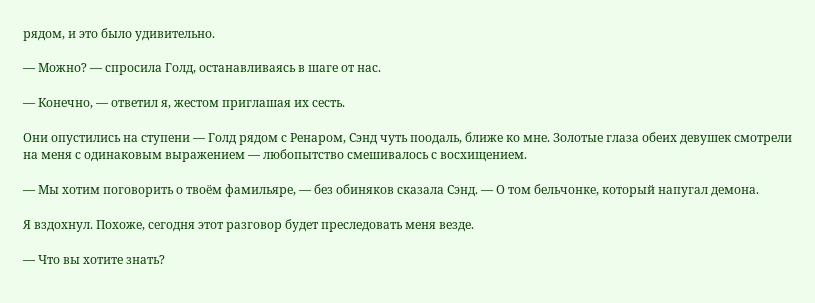рядом, и это было удивительно.

— Можно? — спросила Голд, останавливаясь в шаге от нас.

— Конечно, — ответил я, жестом приглашая их сесть.

Они опустились на ступени — Голд рядом с Ренаром, Сэнд чуть поодаль, ближе ко мне. Золотые глаза обеих девушек смотрели на меня с одинаковым выражением — любопытство смешивалось с восхищением.

— Мы хотим поговорить о твоём фамильяре, — без обиняков сказала Сэнд. — О том бельчонке, который напугал демона.

Я вздохнул. Похоже, сегодня этот разговор будет преследовать меня везде.

— Что вы хотите знать?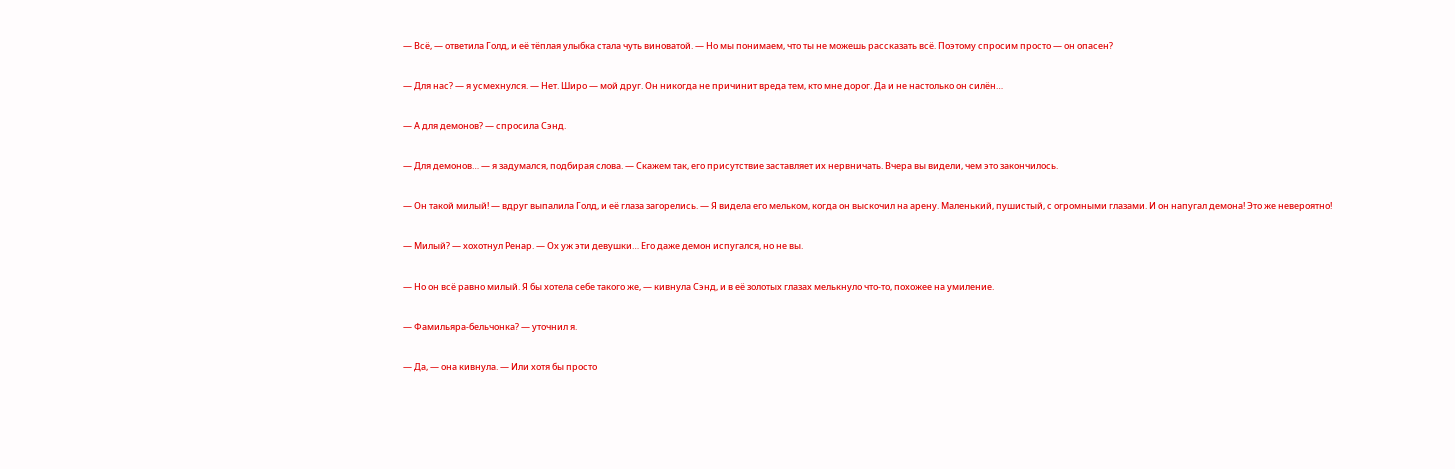— Всё, — ответила Голд, и её тёплая улыбка стала чуть виноватой. — Но мы понимаем, что ты не можешь рассказать всё. Поэтому спросим просто — он опасен?

— Для нас? — я усмехнулся. — Нет. Широ — мой друг. Он никогда не причинит вреда тем, кто мне дорог. Да и не настолько он силён…

— А для демонов? — спросила Сэнд.

— Для демонов… — я задумался, подбирая слова. — Скажем так, его присутствие заставляет их нервничать. Вчера вы видели, чем это закончилось.

— Он такой милый! — вдруг выпалила Голд, и её глаза загорелись. — Я видела его мельком, когда он выскочил на арену. Маленький, пушистый, с огромными глазами. И он напугал демона! Это же невероятно!

— Милый? — хохотнул Ренар. — Ох уж эти девушки… Его даже демон испугался, но не вы.

— Но он всё равно милый. Я бы хотела себе такого же, — кивнула Сэнд, и в её золотых глазах мелькнуло что-то, похожее на умиление.

— Фамильяра-бельчонка? — уточнил я.

— Да, — она кивнула. — Или хотя бы просто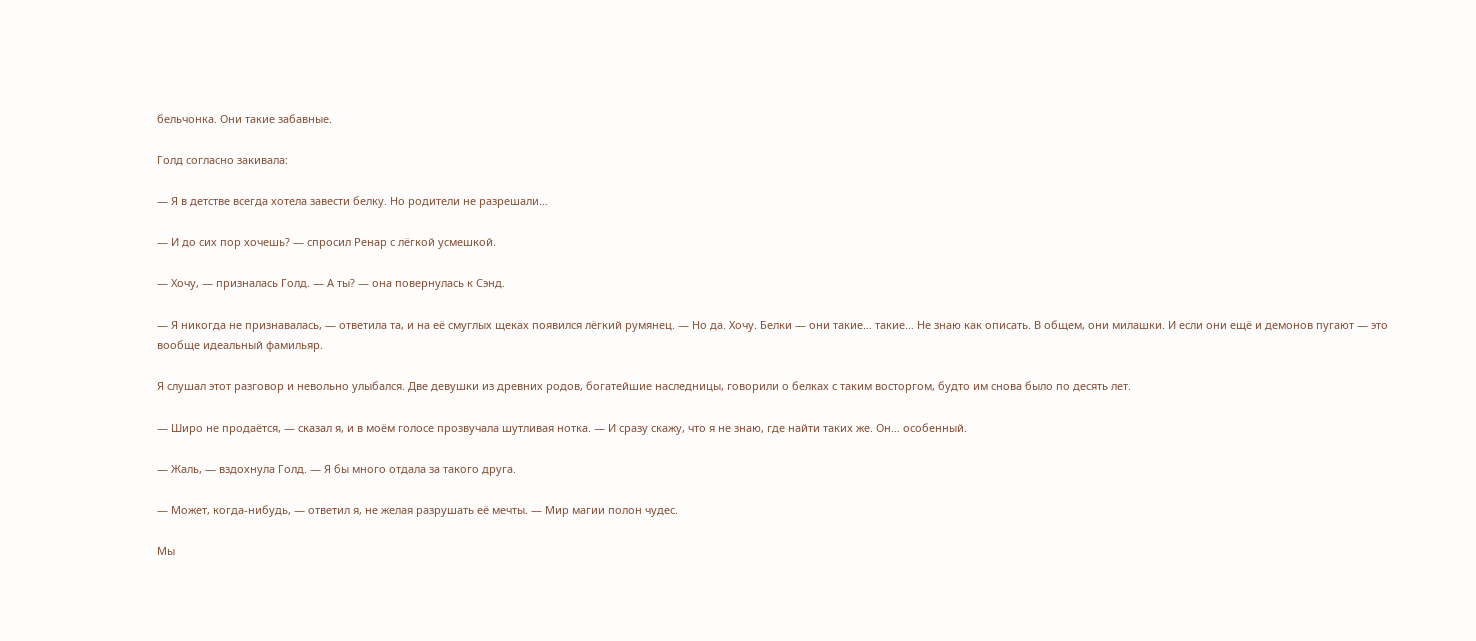бельчонка. Они такие забавные.

Голд согласно закивала:

— Я в детстве всегда хотела завести белку. Но родители не разрешали…

— И до сих пор хочешь? — спросил Ренар с лёгкой усмешкой.

— Хочу, — призналась Голд. — А ты? — она повернулась к Сэнд.

— Я никогда не признавалась, — ответила та, и на её смуглых щеках появился лёгкий румянец. — Но да. Хочу. Белки — они такие… такие… Не знаю как описать. В общем, они милашки. И если они ещё и демонов пугают — это вообще идеальный фамильяр.

Я слушал этот разговор и невольно улыбался. Две девушки из древних родов, богатейшие наследницы, говорили о белках с таким восторгом, будто им снова было по десять лет.

— Широ не продаётся, — сказал я, и в моём голосе прозвучала шутливая нотка. — И сразу скажу, что я не знаю, где найти таких же. Он… особенный.

— Жаль, — вздохнула Голд. — Я бы много отдала за такого друга.

— Может, когда-нибудь, — ответил я, не желая разрушать её мечты. — Мир магии полон чудес.

Мы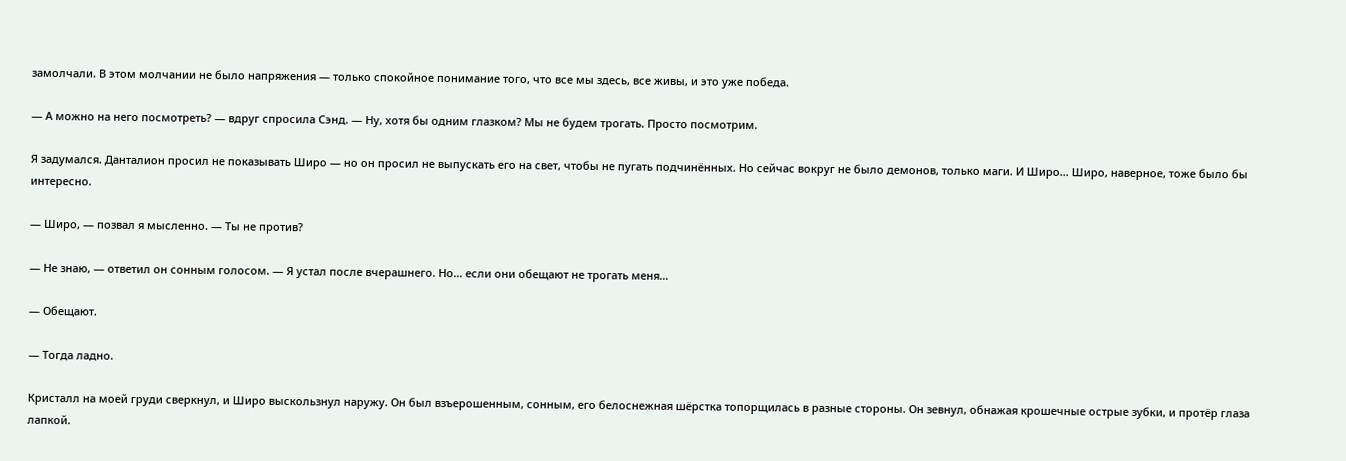замолчали. В этом молчании не было напряжения — только спокойное понимание того, что все мы здесь, все живы, и это уже победа.

— А можно на него посмотреть? — вдруг спросила Сэнд. — Ну, хотя бы одним глазком? Мы не будем трогать. Просто посмотрим.

Я задумался. Данталион просил не показывать Широ — но он просил не выпускать его на свет, чтобы не пугать подчинённых. Но сейчас вокруг не было демонов, только маги. И Широ… Широ, наверное, тоже было бы интересно.

— Широ, — позвал я мысленно. — Ты не против?

— Не знаю, — ответил он сонным голосом. — Я устал после вчерашнего. Но… если они обещают не трогать меня…

— Обещают.

— Тогда ладно.

Кристалл на моей груди сверкнул, и Широ выскользнул наружу. Он был взъерошенным, сонным, его белоснежная шёрстка топорщилась в разные стороны. Он зевнул, обнажая крошечные острые зубки, и протёр глаза лапкой.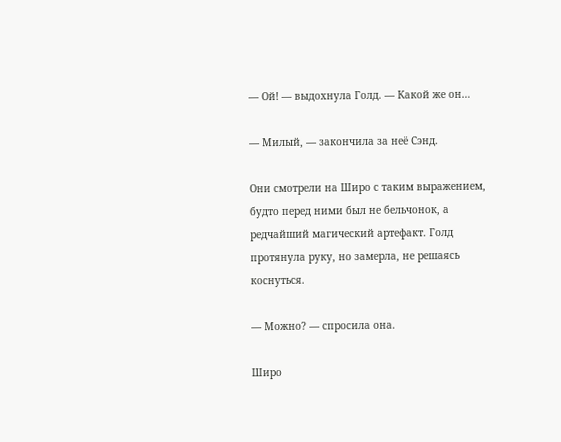— Ой! — выдохнула Голд. — Какой же он…

— Милый, — закончила за неё Сэнд.

Они смотрели на Широ с таким выражением, будто перед ними был не бельчонок, а редчайший магический артефакт. Голд протянула руку, но замерла, не решаясь коснуться.

— Можно? — спросила она.

Широ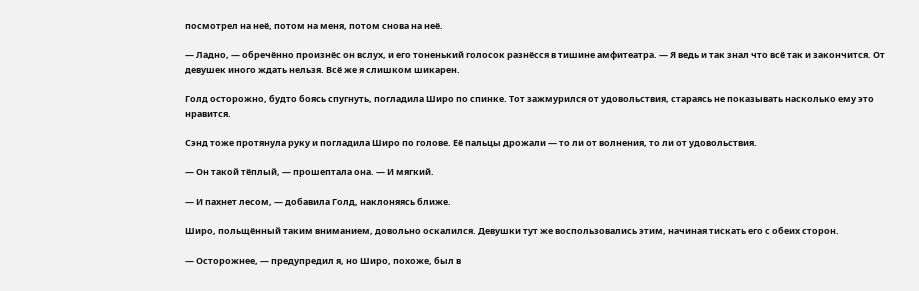посмотрел на неё, потом на меня, потом снова на неё.

— Ладно, — обречённо произнёс он вслух, и его тоненький голосок разнёсся в тишине амфитеатра. — Я ведь и так знал что всё так и закончится. От девушек иного ждать нельзя. Всё же я слишком шикарен.

Голд осторожно, будто боясь спугнуть, погладила Широ по спинке. Тот зажмурился от удовольствия, стараясь не показывать насколько ему это нравится.

Сэнд тоже протянула руку и погладила Широ по голове. Её пальцы дрожали — то ли от волнения, то ли от удовольствия.

— Он такой тёплый, — прошептала она. — И мягкий.

— И пахнет лесом, — добавила Голд, наклоняясь ближе.

Широ, польщённый таким вниманием, довольно оскалился. Девушки тут же воспользовались этим, начиная тискать его с обеих сторон.

— Осторожнее, — предупредил я, но Широ, похоже, был в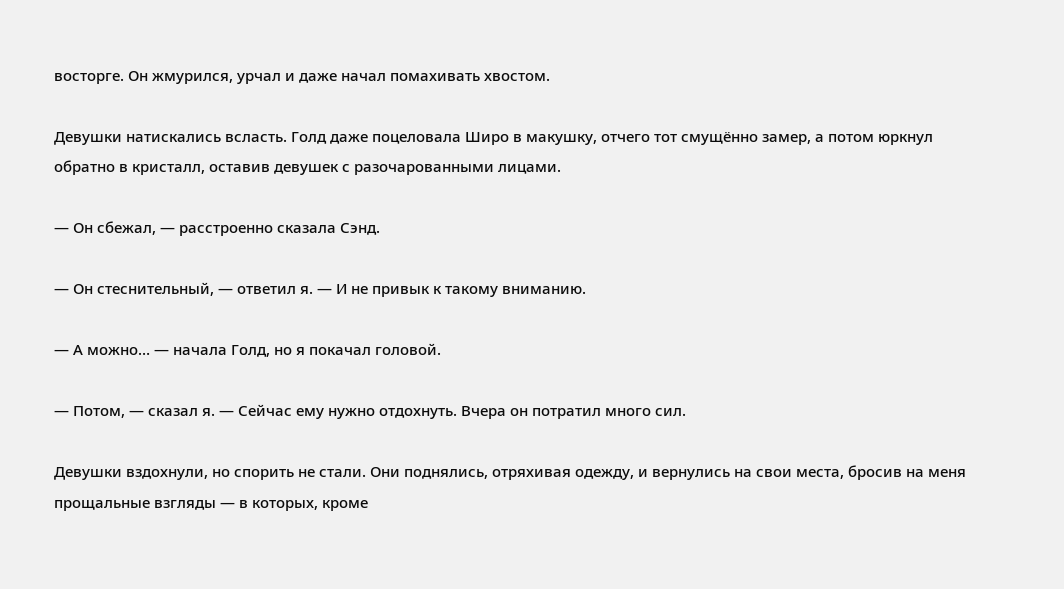восторге. Он жмурился, урчал и даже начал помахивать хвостом.

Девушки натискались всласть. Голд даже поцеловала Широ в макушку, отчего тот смущённо замер, а потом юркнул обратно в кристалл, оставив девушек с разочарованными лицами.

— Он сбежал, — расстроенно сказала Сэнд.

— Он стеснительный, — ответил я. — И не привык к такому вниманию.

— А можно… — начала Голд, но я покачал головой.

— Потом, — сказал я. — Сейчас ему нужно отдохнуть. Вчера он потратил много сил.

Девушки вздохнули, но спорить не стали. Они поднялись, отряхивая одежду, и вернулись на свои места, бросив на меня прощальные взгляды — в которых, кроме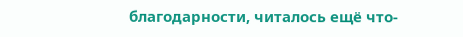благодарности, читалось ещё что-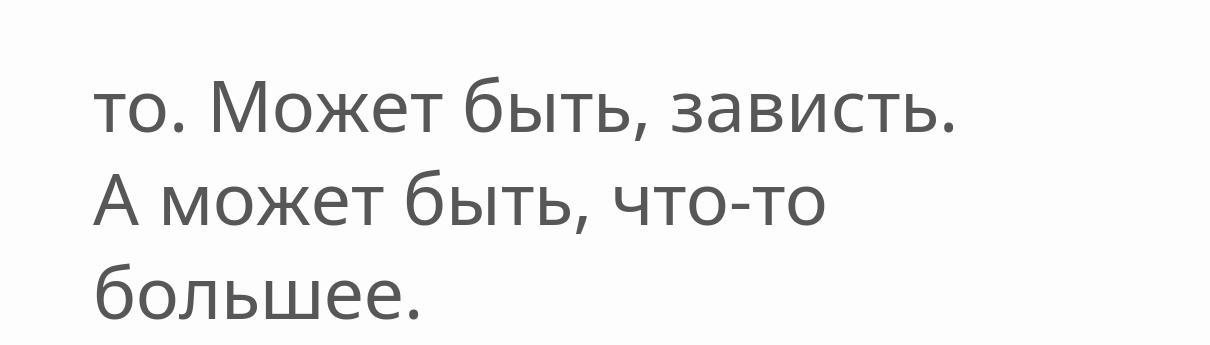то. Может быть, зависть. А может быть, что-то большее.